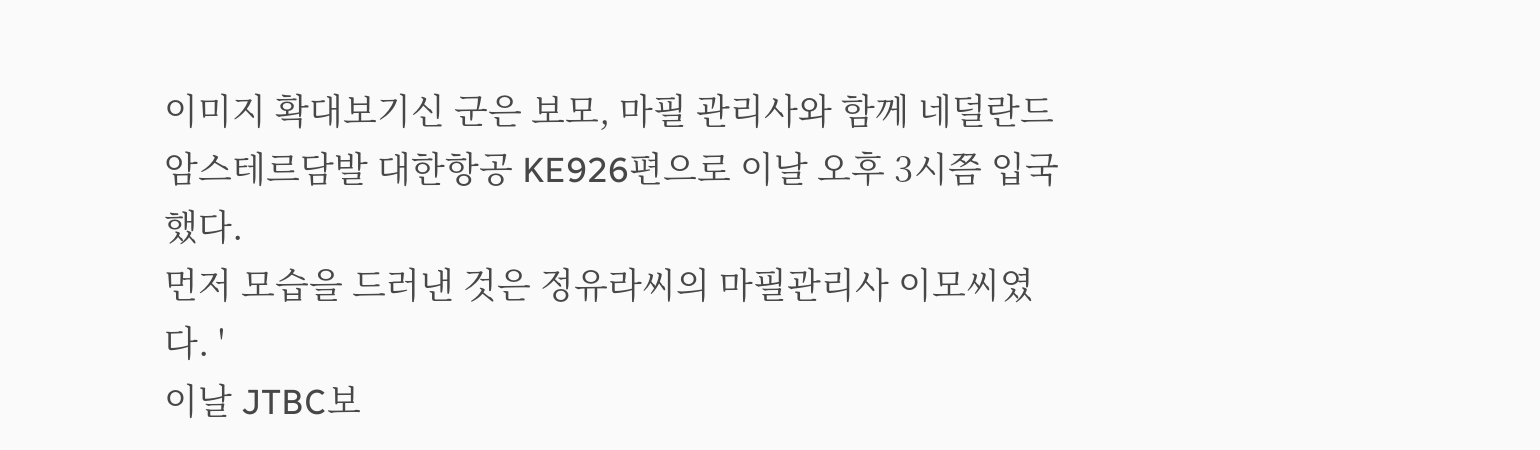이미지 확대보기신 군은 보모, 마필 관리사와 함께 네덜란드 암스테르담발 대한항공 KE926편으로 이날 오후 3시쯤 입국했다.
먼저 모습을 드러낸 것은 정유라씨의 마필관리사 이모씨였다. '
이날 JTBC보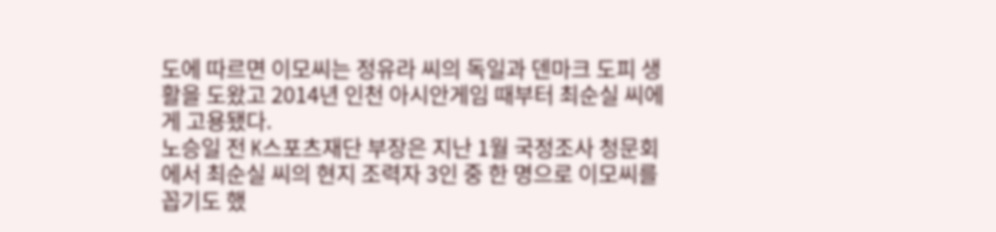도에 따르면 이모씨는 정유라 씨의 독일과 덴마크 도피 생활을 도왔고 2014년 인천 아시안게임 때부터 최순실 씨에게 고용됐다.
노승일 전 K스포츠재단 부장은 지난 1월 국정조사 청문회에서 최순실 씨의 현지 조력자 3인 중 한 명으로 이모씨를 꼽기도 했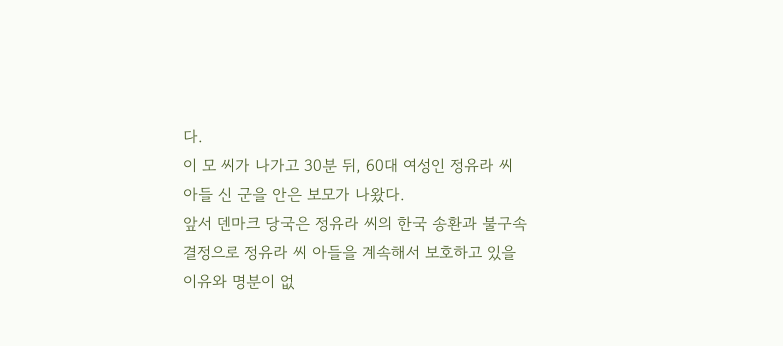다.
이 모 씨가 나가고 30분 뒤, 60대 여성인 정유라 씨 아들 신 군을 안은 보모가 나왔다.
앞서 덴마크 당국은 정유라 씨의 한국 송환과 불구속 결정으로 정유라 씨 아들을 계속해서 보호하고 있을 이유와 명분이 없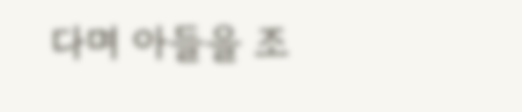다며 아들을 조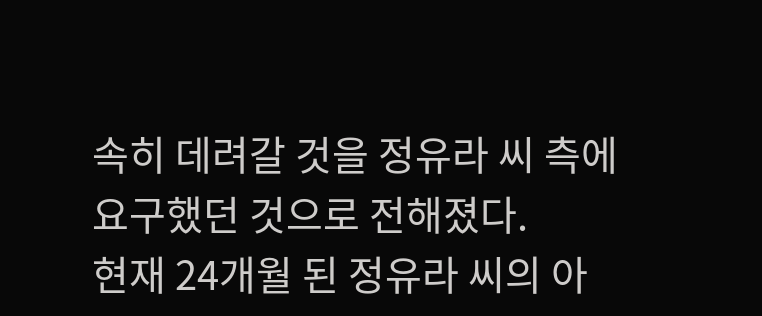속히 데려갈 것을 정유라 씨 측에 요구했던 것으로 전해졌다.
현재 24개월 된 정유라 씨의 아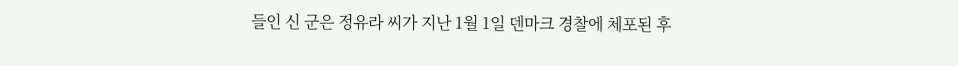들인 신 군은 정유라 씨가 지난 1월 1일 덴마크 경찰에 체포된 후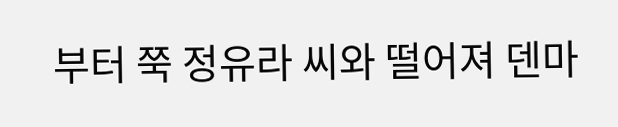부터 쭉 정유라 씨와 떨어져 덴마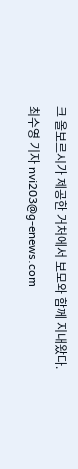크 올보르시가 제공한 거처에서 보모와 함께 지내왔다.
최수영 기자 nvi203@g-enews.com